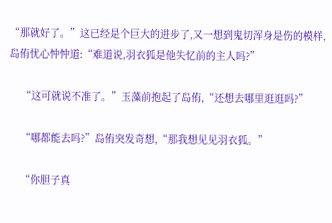“那就好了。”这已经是个巨大的进步了,又一想到鬼切浑身是伤的模样,岛侑忧心忡忡道:“难道说,羽衣狐是他失忆前的主人吗?”

    “这可就说不准了。”玉藻前抱起了岛侑,“还想去哪里逛逛吗?”

    “哪都能去吗?”岛侑突发奇想,“那我想见见羽衣狐。”

    “你胆子真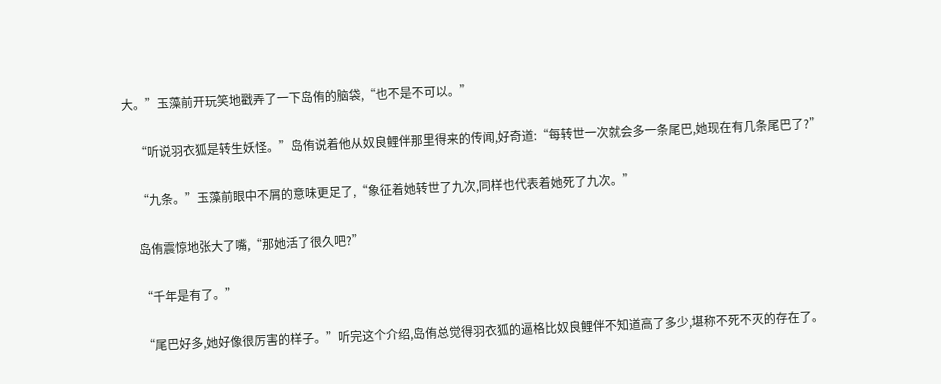大。”玉藻前开玩笑地戳弄了一下岛侑的脑袋,“也不是不可以。”

    “听说羽衣狐是转生妖怪。”岛侑说着他从奴良鲤伴那里得来的传闻,好奇道:“每转世一次就会多一条尾巴,她现在有几条尾巴了?”

    “九条。”玉藻前眼中不屑的意味更足了,“象征着她转世了九次,同样也代表着她死了九次。”

    岛侑震惊地张大了嘴,“那她活了很久吧?”

    “千年是有了。”

    “尾巴好多,她好像很厉害的样子。”听完这个介绍,岛侑总觉得羽衣狐的逼格比奴良鲤伴不知道高了多少,堪称不死不灭的存在了。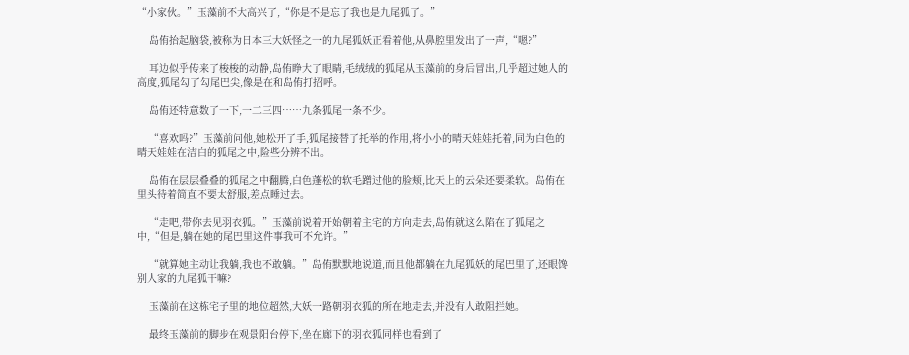“小家伙。”玉藻前不大高兴了,“你是不是忘了我也是九尾狐了。”

    岛侑抬起脑袋,被称为日本三大妖怪之一的九尾狐妖正看着他,从鼻腔里发出了一声,“嗯?”

    耳边似乎传来了梭梭的动静,岛侑睁大了眼睛,毛绒绒的狐尾从玉藻前的身后冒出,几乎超过她人的高度,狐尾勾了勾尾巴尖,像是在和岛侑打招呼。

    岛侑还特意数了一下,一二三四……九条狐尾一条不少。

    “喜欢吗?”玉藻前问他,她松开了手,狐尾接替了托举的作用,将小小的晴天娃娃托着,同为白色的晴天娃娃在洁白的狐尾之中,险些分辨不出。

    岛侑在层层叠叠的狐尾之中翻腾,白色蓬松的软毛蹭过他的脸颊,比天上的云朵还要柔软。岛侑在里头待着简直不要太舒服,差点睡过去。

    “走吧,带你去见羽衣狐。”玉藻前说着开始朝着主宅的方向走去,岛侑就这么陷在了狐尾之中,“但是,躺在她的尾巴里这件事我可不允许。”

    “就算她主动让我躺,我也不敢躺。”岛侑默默地说道,而且他都躺在九尾狐妖的尾巴里了,还眼馋别人家的九尾狐干嘛?

    玉藻前在这栋宅子里的地位超然,大妖一路朝羽衣狐的所在地走去,并没有人敢阻拦她。

    最终玉藻前的脚步在观景阳台停下,坐在廊下的羽衣狐同样也看到了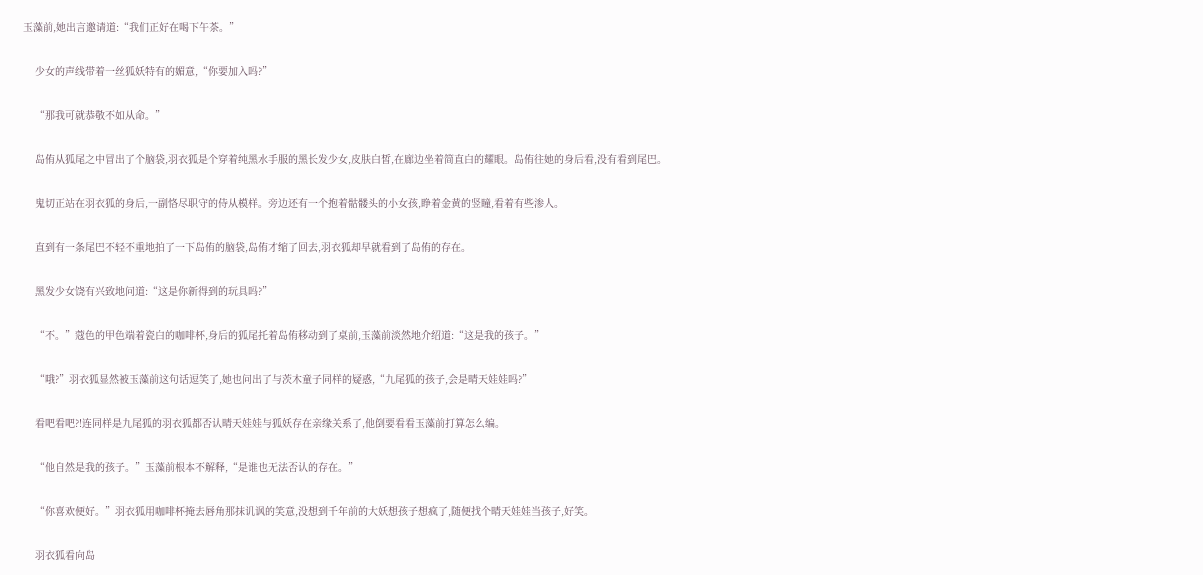玉藻前,她出言邀请道:“我们正好在喝下午茶。”

    少女的声线带着一丝狐妖特有的媚意,“你要加入吗?”

    “那我可就恭敬不如从命。”

    岛侑从狐尾之中冒出了个脑袋,羽衣狐是个穿着纯黑水手服的黑长发少女,皮肤白皙,在廊边坐着简直白的耀眼。岛侑往她的身后看,没有看到尾巴。

    鬼切正站在羽衣狐的身后,一副恪尽职守的侍从模样。旁边还有一个抱着骷髅头的小女孩,睁着金黄的竖瞳,看着有些渗人。

    直到有一条尾巴不轻不重地拍了一下岛侑的脑袋,岛侑才缩了回去,羽衣狐却早就看到了岛侑的存在。

    黑发少女饶有兴致地问道:“这是你新得到的玩具吗?”

    “不。”蔻色的甲色端着瓷白的咖啡杯,身后的狐尾托着岛侑移动到了桌前,玉藻前淡然地介绍道:“这是我的孩子。”

    “哦?”羽衣狐显然被玉藻前这句话逗笑了,她也问出了与茨木童子同样的疑惑,“九尾狐的孩子,会是晴天娃娃吗?”

    看吧看吧?!连同样是九尾狐的羽衣狐都否认晴天娃娃与狐妖存在亲缘关系了,他倒要看看玉藻前打算怎么编。

    “他自然是我的孩子。”玉藻前根本不解释,“是谁也无法否认的存在。”

    “你喜欢便好。”羽衣狐用咖啡杯掩去唇角那抹讥讽的笑意,没想到千年前的大妖想孩子想疯了,随便找个晴天娃娃当孩子,好笑。

    羽衣狐看向岛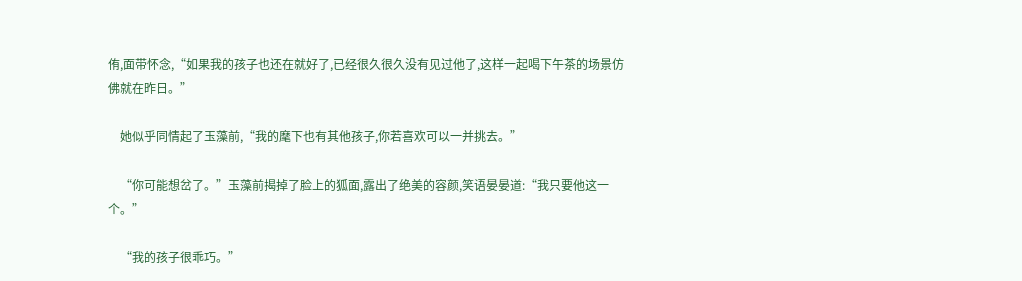侑,面带怀念,“如果我的孩子也还在就好了,已经很久很久没有见过他了,这样一起喝下午茶的场景仿佛就在昨日。”

    她似乎同情起了玉藻前,“我的麾下也有其他孩子,你若喜欢可以一并挑去。”

    “你可能想岔了。”玉藻前揭掉了脸上的狐面,露出了绝美的容颜,笑语晏晏道:“我只要他这一个。”

    “我的孩子很乖巧。”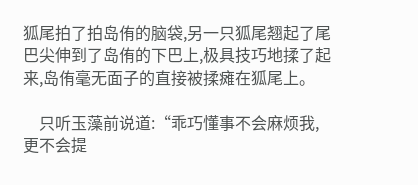狐尾拍了拍岛侑的脑袋,另一只狐尾翘起了尾巴尖伸到了岛侑的下巴上,极具技巧地揉了起来,岛侑毫无面子的直接被揉瘫在狐尾上。

    只听玉藻前说道:“乖巧懂事不会麻烦我,更不会提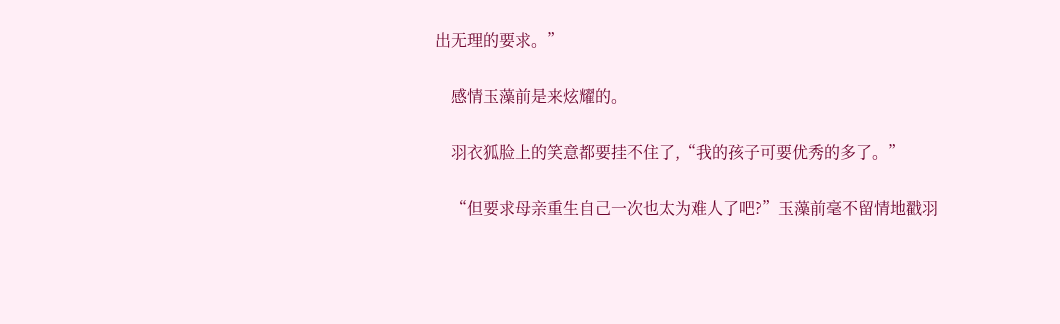出无理的要求。”

    感情玉藻前是来炫耀的。

    羽衣狐脸上的笑意都要挂不住了,“我的孩子可要优秀的多了。”

    “但要求母亲重生自己一次也太为难人了吧?”玉藻前毫不留情地戳羽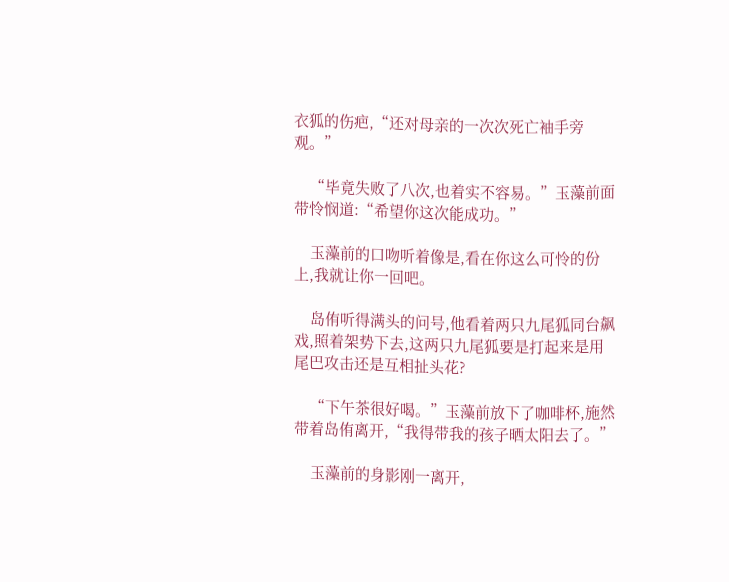衣狐的伤疤,“还对母亲的一次次死亡袖手旁观。”

    “毕竟失败了八次,也着实不容易。”玉藻前面带怜悯道:“希望你这次能成功。”

    玉藻前的口吻听着像是,看在你这么可怜的份上,我就让你一回吧。

    岛侑听得满头的问号,他看着两只九尾狐同台飙戏,照着架势下去,这两只九尾狐要是打起来是用尾巴攻击还是互相扯头花?

    “下午茶很好喝。”玉藻前放下了咖啡杯,施然带着岛侑离开,“我得带我的孩子晒太阳去了。”

    玉藻前的身影刚一离开,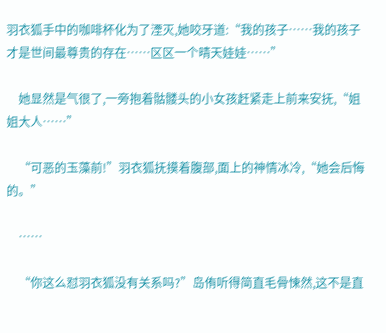羽衣狐手中的咖啡杯化为了湮灭,她咬牙道:“我的孩子……我的孩子才是世间最尊贵的存在……区区一个晴天娃娃……”

    她显然是气很了,一旁抱着骷髅头的小女孩赶紧走上前来安抚,“姐姐大人……”

    “可恶的玉藻前!”羽衣狐抚摸着腹部,面上的神情冰冷,“她会后悔的。”

    ……

    “你这么怼羽衣狐没有关系吗?”岛侑听得简直毛骨悚然,这不是直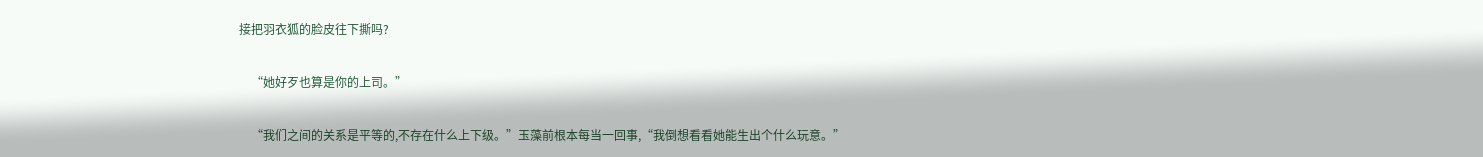接把羽衣狐的脸皮往下撕吗?

    “她好歹也算是你的上司。”

    “我们之间的关系是平等的,不存在什么上下级。”玉藻前根本每当一回事,“我倒想看看她能生出个什么玩意。”